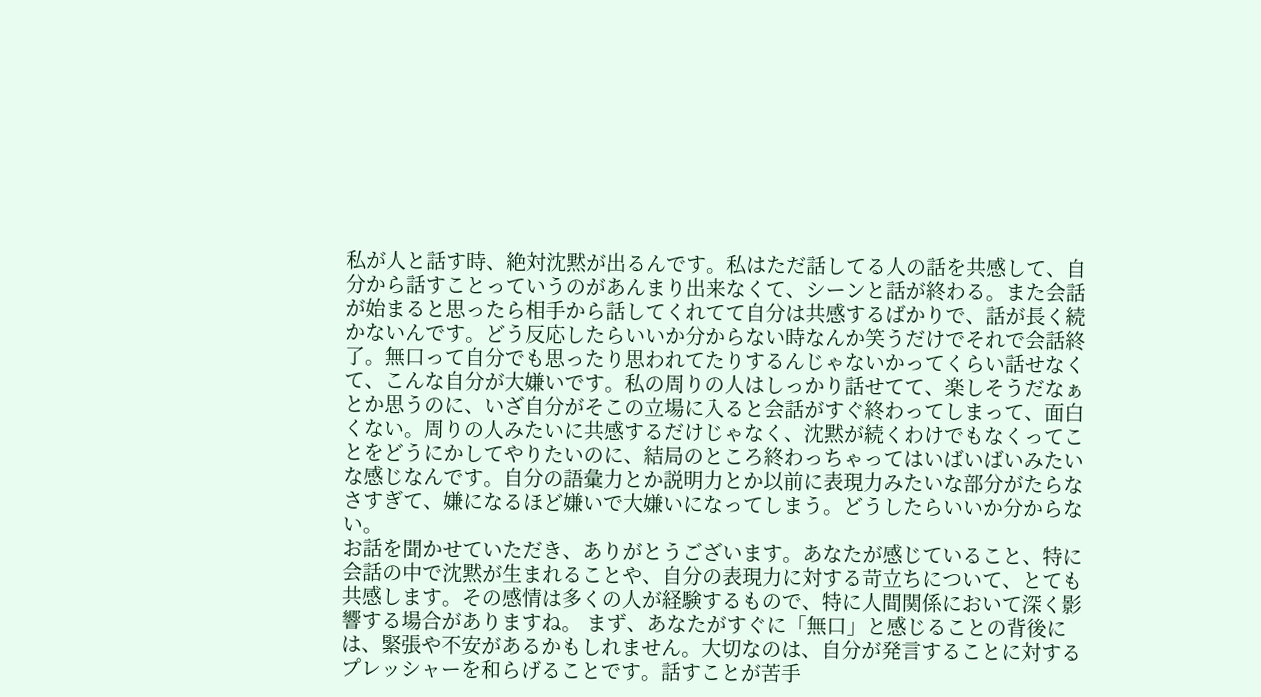私が人と話す時、絶対沈黙が出るんです。私はただ話してる人の話を共感して、自分から話すことっていうのがあんまり出来なくて、シーンと話が終わる。また会話が始まると思ったら相手から話してくれてて自分は共感するばかりで、話が長く続かないんです。どう反応したらいいか分からない時なんか笑うだけでそれで会話終了。無口って自分でも思ったり思われてたりするんじゃないかってくらい話せなくて、こんな自分が大嫌いです。私の周りの人はしっかり話せてて、楽しそうだなぁとか思うのに、いざ自分がそこの立場に入ると会話がすぐ終わってしまって、面白くない。周りの人みたいに共感するだけじゃなく、沈黙が続くわけでもなくってことをどうにかしてやりたいのに、結局のところ終わっちゃってはいばいばいみたいな感じなんです。自分の語彙力とか説明力とか以前に表現力みたいな部分がたらなさすぎて、嫌になるほど嫌いで大嫌いになってしまう。どうしたらいいか分からない。
お話を聞かせていただき、ありがとうございます。あなたが感じていること、特に会話の中で沈黙が生まれることや、自分の表現力に対する苛立ちについて、とても共感します。その感情は多くの人が経験するもので、特に人間関係において深く影響する場合がありますね。 まず、あなたがすぐに「無口」と感じることの背後には、緊張や不安があるかもしれません。大切なのは、自分が発言することに対するプレッシャーを和らげることです。話すことが苦手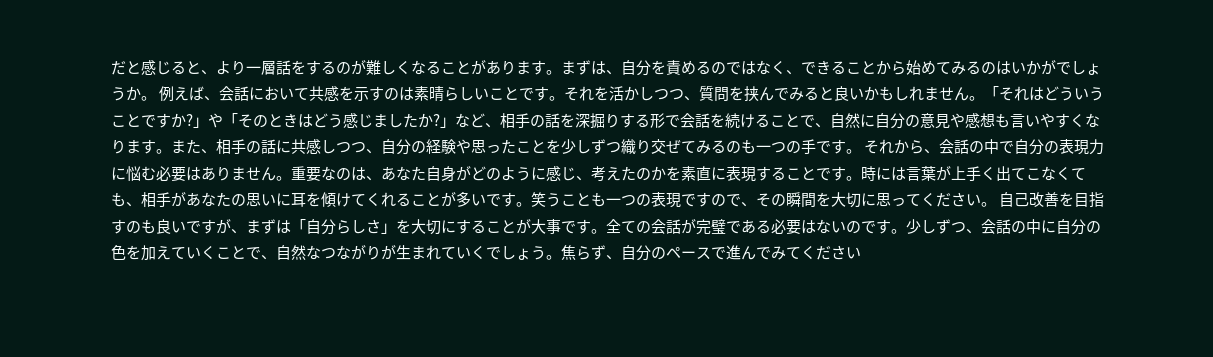だと感じると、より一層話をするのが難しくなることがあります。まずは、自分を責めるのではなく、できることから始めてみるのはいかがでしょうか。 例えば、会話において共感を示すのは素晴らしいことです。それを活かしつつ、質問を挟んでみると良いかもしれません。「それはどういうことですか?」や「そのときはどう感じましたか?」など、相手の話を深掘りする形で会話を続けることで、自然に自分の意見や感想も言いやすくなります。また、相手の話に共感しつつ、自分の経験や思ったことを少しずつ織り交ぜてみるのも一つの手です。 それから、会話の中で自分の表現力に悩む必要はありません。重要なのは、あなた自身がどのように感じ、考えたのかを素直に表現することです。時には言葉が上手く出てこなくても、相手があなたの思いに耳を傾けてくれることが多いです。笑うことも一つの表現ですので、その瞬間を大切に思ってください。 自己改善を目指すのも良いですが、まずは「自分らしさ」を大切にすることが大事です。全ての会話が完璧である必要はないのです。少しずつ、会話の中に自分の色を加えていくことで、自然なつながりが生まれていくでしょう。焦らず、自分のペースで進んでみてください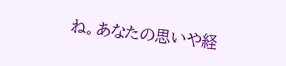ね。あなたの思いや経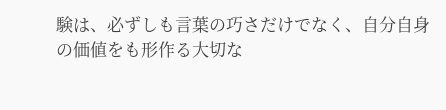験は、必ずしも言葉の巧さだけでなく、自分自身の価値をも形作る大切な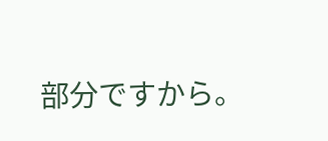部分ですから。